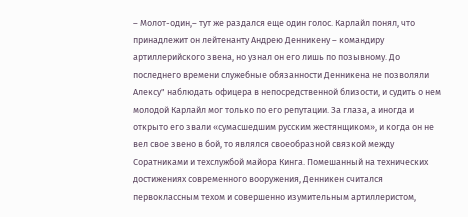– Молот-один,– тут же раздался еще один голос. Карлайл понял, что принадлежит он лейтенанту Андрею Денникену – командиру артиллерийского звена, но узнал он его лишь по позывному. До последнего времени служебные обязанности Денникена не позволяли Алексу" наблюдать офицера в непосредственной близости, и судить о нем молодой Карлайл мог только по его репутации. За глаза, а иногда и открыто его звали «сумасшедшим русским жестянщиком», и когда он не вел свое звено в бой, то являлся своеобразной связкой между Соратниками и техслужбой майора Кинга. Помешанный на технических достижениях современного вооружения, Денникен считался первоклассным техом и совершенно изумительным артиллеристом,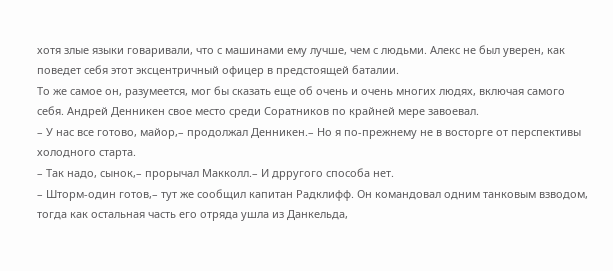хотя злые языки говаривали, что с машинами ему лучше, чем с людьми. Алекс не был уверен, как поведет себя этот эксцентричный офицер в предстоящей баталии.
То же самое он, разумеется, мог бы сказать еще об очень и очень многих людях, включая самого себя. Андрей Денникен свое место среди Соратников по крайней мере завоевал.
– У нас все готово, майор,– продолжал Денникен.– Но я по-прежнему не в восторге от перспективы холодного старта.
– Так надо, сынок,– прорычал Макколл.– И дрругого способа нет.
– Шторм-один готов,– тут же сообщил капитан Радклифф. Он командовал одним танковым взводом, тогда как остальная часть его отряда ушла из Данкельда,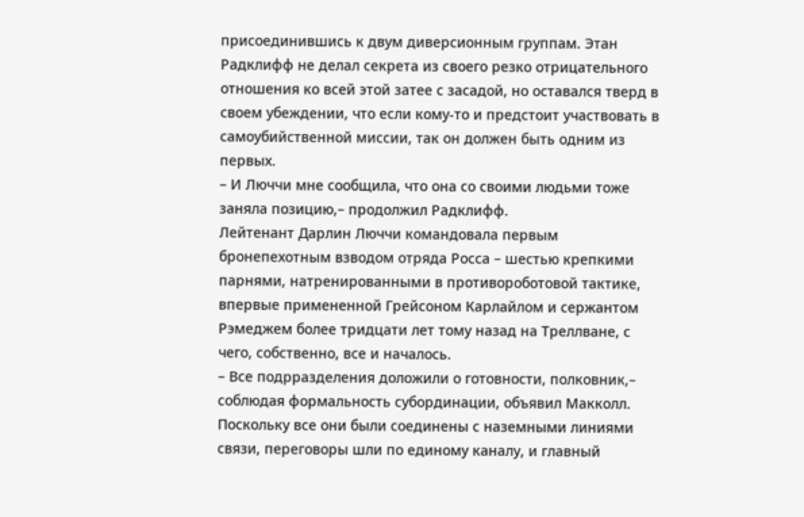присоединившись к двум диверсионным группам. Этан Радклифф не делал секрета из своего резко отрицательного отношения ко всей этой затее с засадой, но оставался тверд в своем убеждении, что если кому-то и предстоит участвовать в самоубийственной миссии, так он должен быть одним из первых.
– И Люччи мне сообщила, что она со своими людьми тоже заняла позицию,– продолжил Радклифф.
Лейтенант Дарлин Люччи командовала первым бронепехотным взводом отряда Росса – шестью крепкими парнями, натренированными в противороботовой тактике, впервые примененной Грейсоном Карлайлом и сержантом Рэмеджем более тридцати лет тому назад на Треллване, с чего, собственно, все и началось.
– Все подрразделения доложили о готовности, полковник,– соблюдая формальность субординации, объявил Макколл. Поскольку все они были соединены с наземными линиями связи, переговоры шли по единому каналу, и главный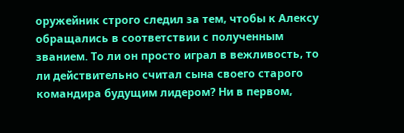оружейник строго следил за тем, чтобы к Алексу обращались в соответствии с полученным званием. То ли он просто играл в вежливость, то ли действительно считал сына своего старого командира будущим лидером? Ни в первом,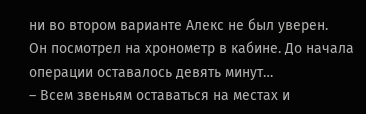ни во втором варианте Алекс не был уверен.
Он посмотрел на хронометр в кабине. До начала операции оставалось девять минут…
– Всем звеньям оставаться на местах и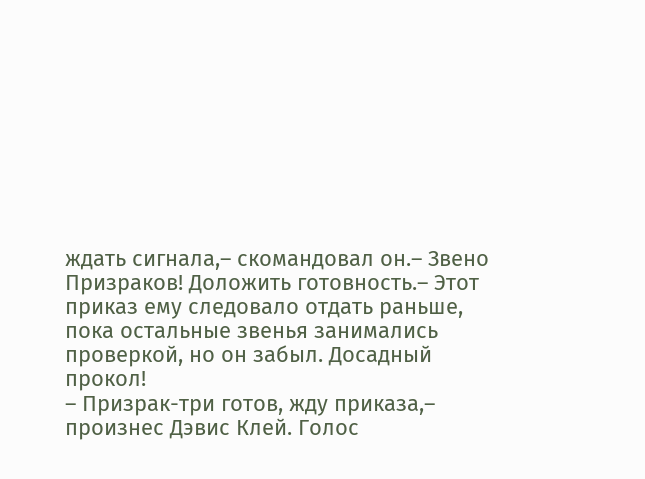ждать сигнала,– скомандовал он.– Звено Призраков! Доложить готовность.– Этот приказ ему следовало отдать раньше, пока остальные звенья занимались проверкой, но он забыл. Досадный прокол!
– Призрак-три готов, жду приказа,– произнес Дэвис Клей. Голос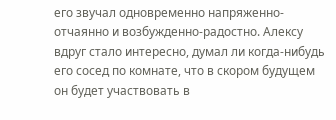его звучал одновременно напряженно-отчаянно и возбужденно-радостно. Алексу вдруг стало интересно, думал ли когда-нибудь его сосед по комнате, что в скором будущем он будет участвовать в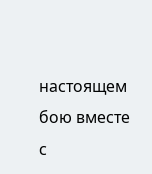настоящем бою вместе с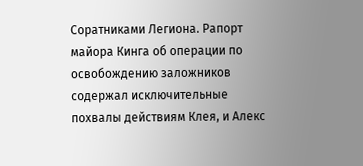Соратниками Легиона. Рапорт майора Кинга об операции по освобождению заложников содержал исключительные похвалы действиям Клея, и Алекс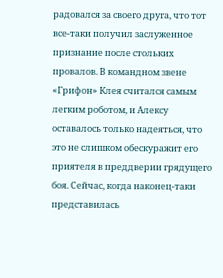радовался за своего друга, что тот все-таки получил заслуженное признание после стольких провалов. В командном звене «Грифон» Клея считался самым легким роботом, и Алексу оставалось только надеяться, что это не слишком обескуражит его приятеля в преддверии грядущего боя. Сейчас, когда наконец-таки представилась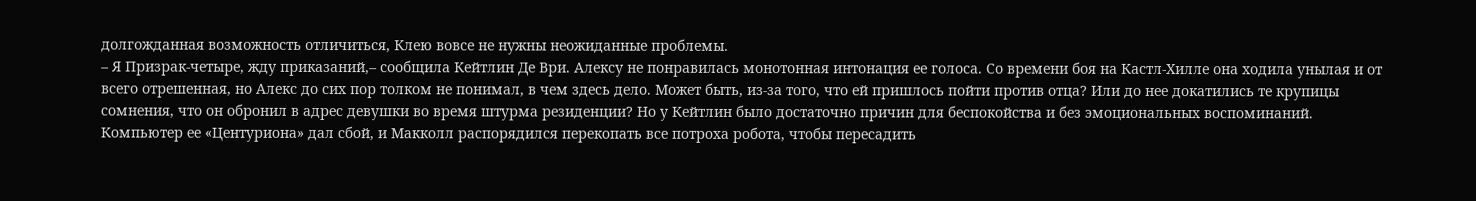долгожданная возможность отличиться, Клею вовсе не нужны неожиданные проблемы.
– Я Призрак-четыре, жду приказаний,– сообщила Кейтлин Де Ври. Алексу не понравилась монотонная интонация ее голоса. Со времени боя на Кастл-Хилле она ходила унылая и от всего отрешенная, но Алекс до сих пор толком не понимал, в чем здесь дело. Может быть, из-за того, что ей пришлось пойти против отца? Или до нее докатились те крупицы сомнения, что он обронил в адрес девушки во время штурма резиденции? Но у Кейтлин было достаточно причин для беспокойства и без эмоциональных воспоминаний. Компьютер ее «Центуриона» дал сбой, и Макколл распорядился перекопать все потроха робота, чтобы пересадить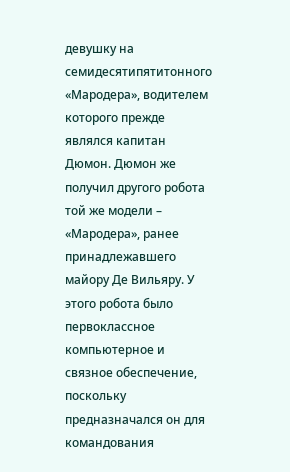девушку на семидесятипятитонного «Мародера», водителем которого прежде являлся капитан Дюмон. Дюмон же получил другого робота той же модели – «Мародера», ранее принадлежавшего майору Де Вильяру. У этого робота было первоклассное компьютерное и связное обеспечение, поскольку предназначался он для командования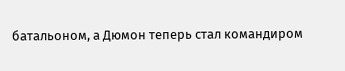батальоном, а Дюмон теперь стал командиром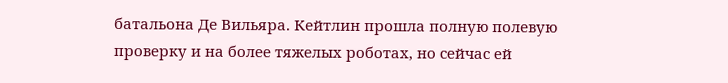батальона Де Вильяра. Кейтлин прошла полную полевую проверку и на более тяжелых роботах, но сейчас ей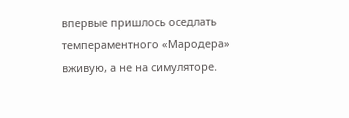впервые пришлось оседлать темпераментного «Мародера» вживую, а не на симуляторе.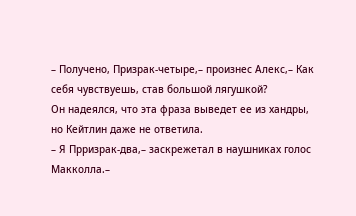– Получено, Призрак-четыре,– произнес Алекс,– Как себя чувствуешь, став большой лягушкой?
Он надеялся, что эта фраза выведет ее из хандры, но Кейтлин даже не ответила.
– Я Прризрак-два,– заскрежетал в наушниках голос Макколла.–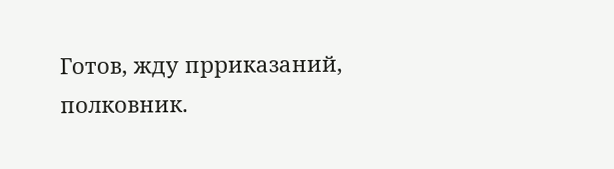Готов, жду прриказаний, полковник.